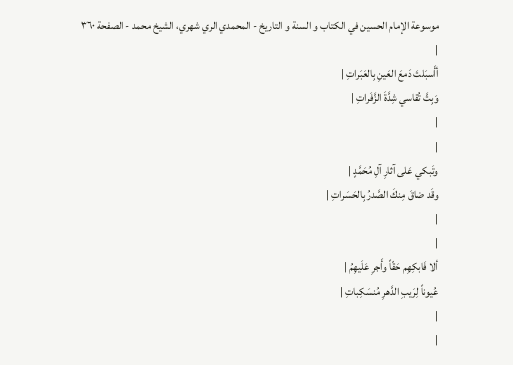موسوعة الإمام الحسين في الكتاب و السنة و التاريخ - المحمدي الري شهري، الشيخ محمد - الصفحة ٣٦٠
|
أأَسبَلتَ دَمعَ العَينِ بِالعَبَراتِ |
وَبِتَّ تُقاسي شِدَّةَ الزَّفَراتِ |
|
|
وتَبكي عَلى آثارِ آلِ مُحَمَّدٍ |
وقَد ضاقَ مِنكَ الصَّدرُ بِالحَسَراتِ |
|
|
ألا فَابكِهِم حَقّاً وأَجرِ عَلَيهِمُ |
عُيوناً لِرَيبِ الدَّهرِ مُنسَكِباتِ |
|
|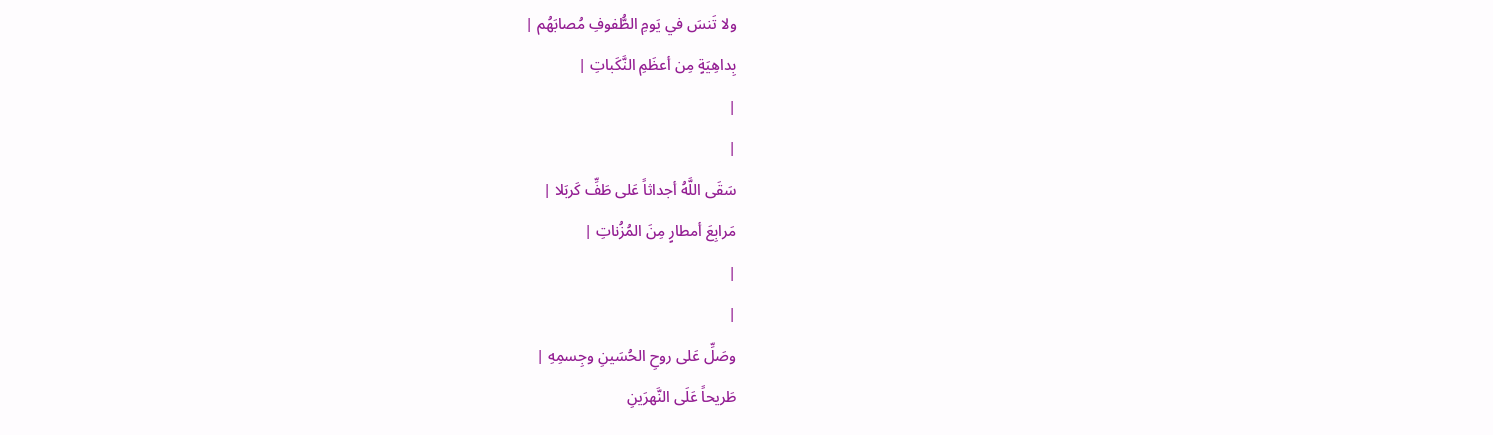ولا تَنسَ في يَومِ الطُّفوفِ مُصابَهُم |
بِداهِيَةٍ مِن أعظَمِ النَّكَباتِ |
|
|
سَقَى اللَّهُ أجداثاً عَلى طَفِّ كَربَلا |
مَرابِعَ أمطارٍ مِنَ المُزُناتِ |
|
|
وصَلِّ عَلى روحِ الحُسَينِ وجِسمِهِ |
طَريحاً عَلَى النَّهرَينِ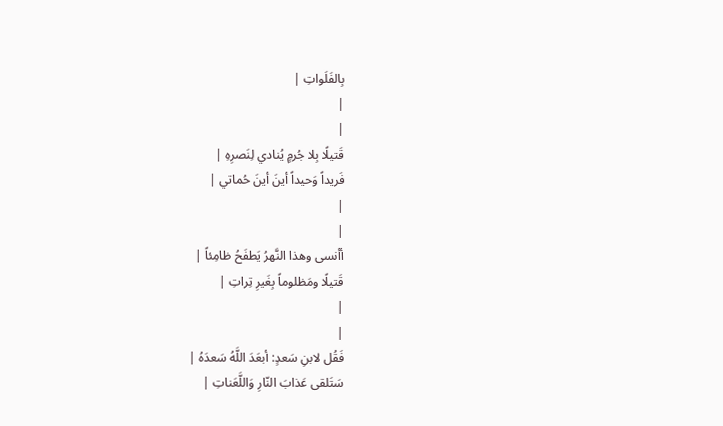بِالفَلَواتِ |
|
|
قَتيلًا بِلا جُرمٍ يُنادي لِنَصرِهِ |
فَريداً وَحيداً أينَ أينَ حُماتي |
|
|
أأنسى وهذا النَّهرُ يَطفَحُ ظامِئاً |
قَتيلًا ومَظلوماً بِغَيرِ تِراتِ |
|
|
فَقُل لابنِ سَعدٍ: أبعَدَ اللَّهُ سَعدَهُ |
سَتَلقى عَذابَ النّارِ وَاللَّعَناتِ |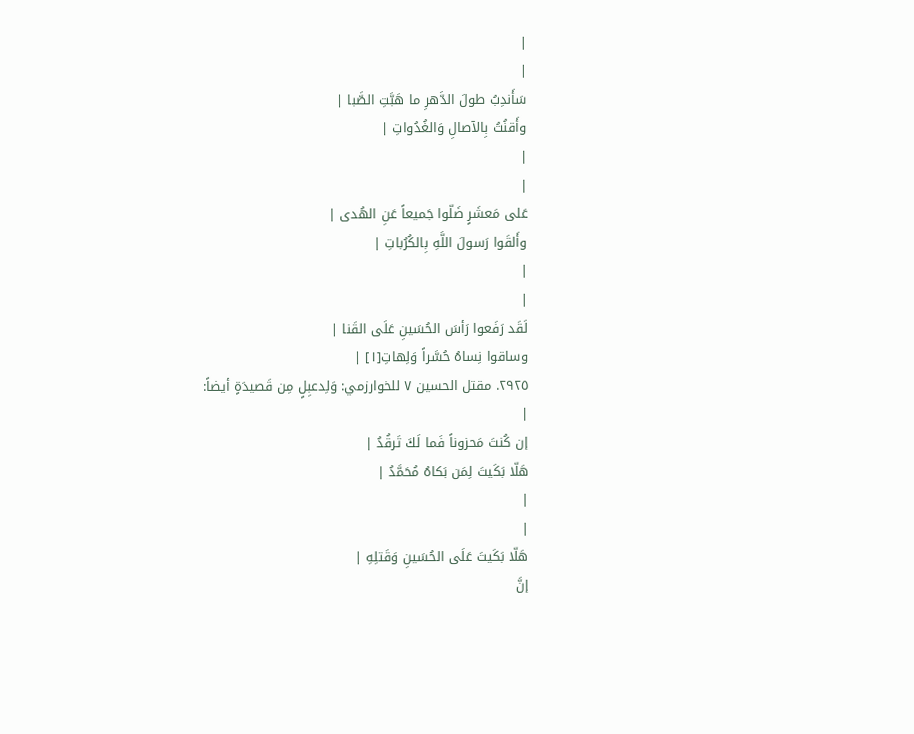|
|
سَأَندِبُ طولَ الدَّهرِ ما هَبَّتِ الصَّبا |
وأَقنُتُ بِالآصالِ وَالغُدُواتِ |
|
|
عَلى مَعشَرٍ ضَلّوا جَميعاً عَنِ الهُدى |
وأَلقَوا رَسولَ اللَّهِ بِالكُرُباتِ |
|
|
لَقَد رَفَعوا رَأسَ الحُسَينِ عَلَى القَنا |
وساقوا نِساهُ حُسَّراً وَلِهاتِ[١] |
٢٩٢٥. مقتل الحسين ٧ للخوارزمي: وَلِدعبِلٍ مِن قَصيدَةٍ أيضاً:
|
إن كُنتَ مَحزوناً فَما لَكَ تَرقُدُ |
هَلّا بَكَيتَ لِمَن بَكاهُ مُحَمَّدُ |
|
|
هَلّا بَكَيتَ عَلَى الحُسَينِ وَقَتلِهِ |
إنَّ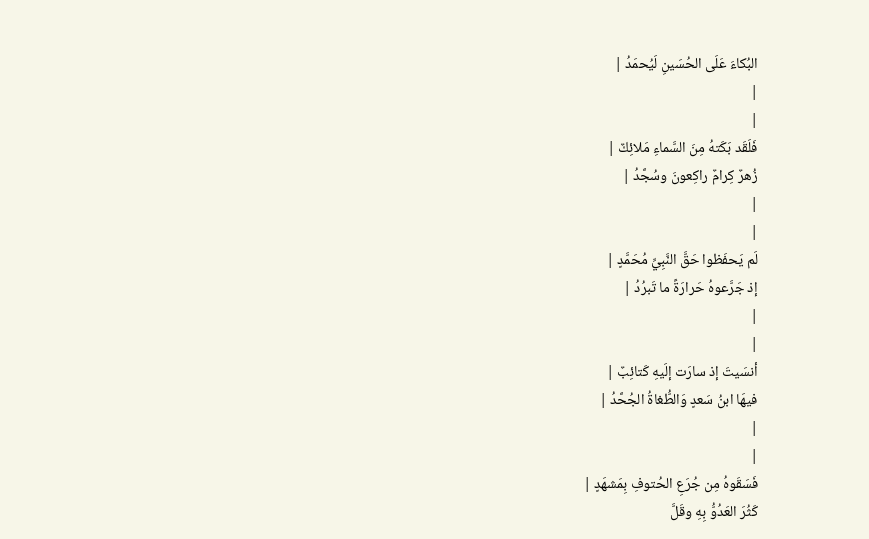البُكاءَ عَلَى الحُسَينِ لَيُحمَدُ |
|
|
فَلَقَد بَكَتهُ مِنَ السَّماءِ مَلائِكٌ |
زُهرٌ كِرامٌ راكِعونَ وسُجَّدُ |
|
|
لَم يَحفَظوا حَقَّ النَّبِيِّ مُحَمَّدٍ |
إذ جَرَّعوهُ حَرارَةً ما تَبرُدُ |
|
|
أنسَيتَ إذ سارَت إلَيهِ كَتائِبٌ |
فيهَا ابنُ سَعدٍ وَالطُّغاةُ الجُحَّدُ |
|
|
فَسَقَوهُ مِن جُرَعِ الحُتوفِ بِمَشهَدٍ |
كَثُرَ العَدُوُّ بِهِ وقَلَّ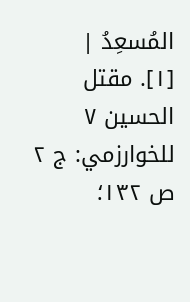المُسعِدُ |
[١]. مقتل الحسين ٧ للخوارزمي: ج ٢ ص ١٣٢؛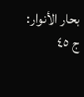بحار الأنوار: ج ٤٥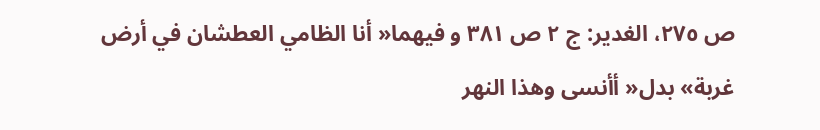ص ٢٧٥، الغدير: ج ٢ ص ٣٨١ و فيهما« أنا الظامي العطشان في أرض غربة» بدل« أأنسى وهذا النهر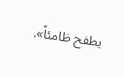يطفح ظامئاً».